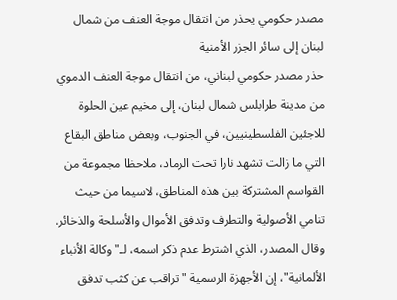مصدر حكومي يحذر من انتقال موجة العنف من شمال لبنان إلى سائر الجزر الأمنية
حذر مصدر حكومي لبناني، من انتقال موجة العنف الدموي من مدينة طرابلس شمال لبنان، إلى مخيم عين الحلوة للاجئين الفلسطينيين، في الجنوب، وبعض مناطق البقاع التي ما زالت تشهد نارا تحت الرماد، ملاحظا مجموعة من القواسم المشتركة بين هذه المناطق، لاسيما من حيث تنامي الأصولية والتطرف وتدفق الأموال والأسلحة والذخائر.
وقال المصدر، الذي اشترط عدم ذكر اسمه، لـ"وكالة الأنباء الألمانية"، إن الأجهزة الرسمية "تراقب عن كثب تدفق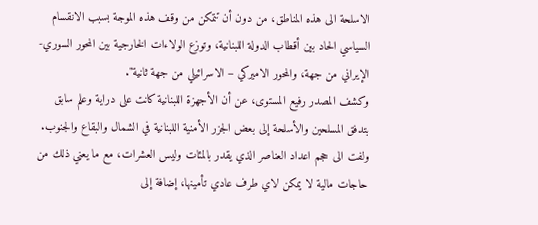الاسلحة الى هذه المناطق، من دون أن تتمكن من وقف هذه الموجة بسبب الانقسام السياسي الحاد بين أقطاب الدولة اللبنانية، وتوزع الولاءات الخارجية بين المحور السوري-الإيراني من جهة، والمحور الاميركي – الاسرائيلي من جهة ثانية".
وكشف المصدر رفيع المستوى، عن أن الأجهزة اللبنانية كانت على دراية وعلم سابق بتدفق المسلحين والأسلحة إلى بعض الجزر الأمنية اللبنانية في الشمال والبقاع والجنوب. ولفت الى حجم اعداد العناصر الذي يقدر بالمئات وليس العشرات، مع ما يعني ذلك من حاجات مالية لا يمكن لاي طرف عادي تأمينها، إضافة إلى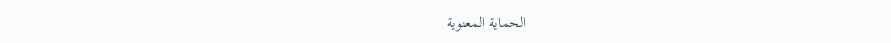الحماية المعنوية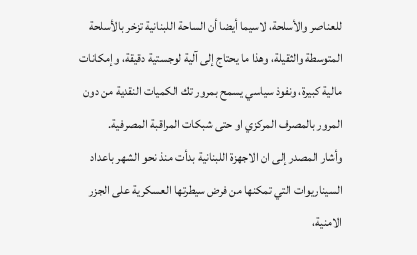للعناصر والأسلحة، لاسيما أيضا أن الساحة اللبنانية تزخر بالأسلحة المتوسطة والثقيلة، وهذا ما يحتاج إلى آلية لوجستية دقيقة، وإمكانات مالية كبيرة، ونفوذ سياسي يسمح بمرور تك الكميات النقدية من دون المرور بالمصرف المركزي او حتى شبكات المراقبة المصرفية.
وأشار المصدر إلى ان الاجهزة اللبنانية بدأت منذ نحو الشهر باعداد السيناريوات التي تمكنها من فرض سيطرتها العسكرية على الجزر الامنية،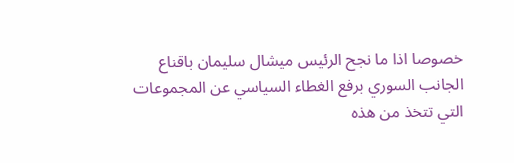خصوصا اذا ما نجح الرئيس ميشال سليمان باقناع الجانب السوري برفع الغطاء السياسي عن المجموعات التي تتخذ من هذه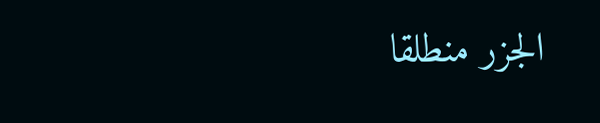الجزر منطلقا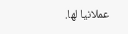عملانيا لها.